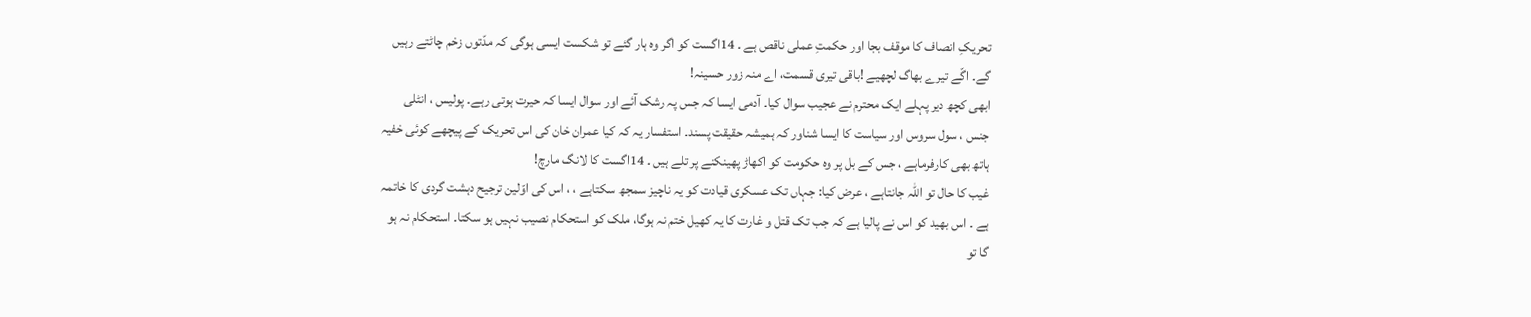تحریکِ انصاف کا موقف بجا اور حکمتِ عملی ناقص ہے ۔ 14اگست کو اگر وہ ہار گئے تو شکست ایسی ہوگی کہ مدّتوں زخم چاٹتے رہیں گے۔ اگّے تیرے بھاگ لچھیے !باقی تیری قسمت، اے منہ زور حسینہ!
ابھی کچھ دیر پہلے ایک محترم نے عجیب سوال کیا۔ آدمی ایسا کہ جس پہ رشک آئے اور سوال ایسا کہ حیرت ہوتی رہے۔ پولیس ، انٹلی جنس ، سول سروس اور سیاست کا ایسا شناور کہ ہمیشہ حقیقت پسند۔ استفسار یہ کہ کیا عمران خان کی اس تحریک کے پیچھے کوئی خفیہ ہاتھ بھی کارفرماہے ، جس کے بل پر وہ حکومت کو اکھاڑ پھینکنے پر تلے ہیں ۔ 14اگست کا لانگ مارچ!
غیب کا حال تو اللہ جانتاہے ، عرض کیا: جہاں تک عسکری قیادت کو یہ ناچیز سمجھ سکتاہے ، ، اس کی اوّلین ترجیح دہشت گردی کا خاتمہ ہے ۔ اس بھید کو اس نے پالیا ہے کہ جب تک قتل و غارت کا یہ کھیل ختم نہ ہوگا، ملک کو استحکام نصیب نہیں ہو سکتا۔ استحکام نہ ہو گا تو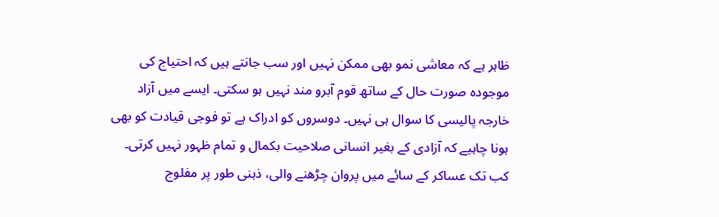ظاہر ہے کہ معاشی نمو بھی ممکن نہیں اور سب جانتے ہیں کہ احتیاج کی موجودہ صورت حال کے ساتھ قوم آبرو مند نہیں ہو سکتی۔ ایسے میں آزاد خارجہ پالیسی کا سوال ہی نہیں۔ دوسروں کو ادراک ہے تو فوجی قیادت کو بھی ہونا چاہیے کہ آزادی کے بغیر انسانی صلاحیت بکمال و تمام ظہور نہیں کرتی۔ کب تک عساکر کے سائے میں پروان چڑھنے والی، ذہنی طور پر مفلوج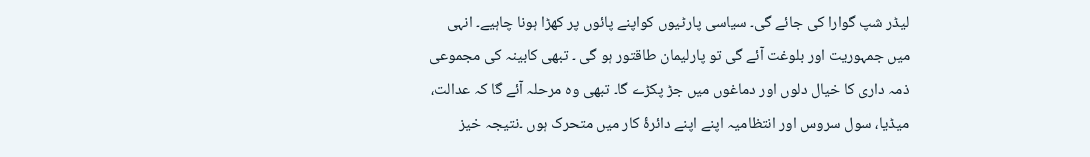لیڈر شپ گوارا کی جائے گی۔ سیاسی پارٹیوں کواپنے پائوں پر کھڑا ہونا چاہیے۔ انہی میں جمہوریت اور بلوغت آئے گی تو پارلیمان طاقتور ہو گی ۔ تبھی کابینہ کی مجموعی ذمہ داری کا خیال دلوں اور دماغوں میں جڑ پکڑے گا۔ تبھی وہ مرحلہ آئے گا کہ عدالت، میڈیا، سول سروس اور انتظامیہ اپنے اپنے دائرۂ کار میں متحرک ہوں ۔نتیجہ خیز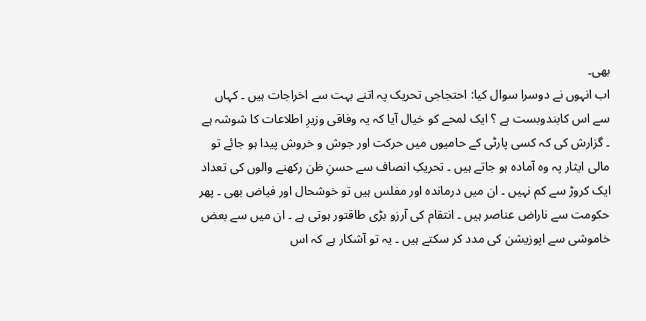بھی۔
اب انہوں نے دوسرا سوال کیا: احتجاجی تحریک پہ اتنے بہت سے اخراجات ہیں ۔ کہاں سے اس کابندوبست ہے ؟ ایک لمحے کو خیال آیا کہ یہ وفاقی وزیرِ اطلاعات کا شوشہ ہے ۔ گزارش کی کہ کسی پارٹی کے حامیوں میں حرکت اور جوش و خروش پیدا ہو جائے تو مالی ایثار پہ وہ آمادہ ہو جاتے ہیں ۔ تحریکِ انصاف سے حسنِ ظن رکھنے والوں کی تعداد ایک کروڑ سے کم نہیں ۔ ان میں درماندہ اور مفلس ہیں تو خوشحال اور فیاض بھی ۔ پھر حکومت سے ناراض عناصر ہیں ۔ انتقام کی آرزو بڑی طاقتور ہوتی ہے ۔ ان میں سے بعض خاموشی سے اپوزیشن کی مدد کر سکتے ہیں ۔ یہ تو آشکار ہے کہ اس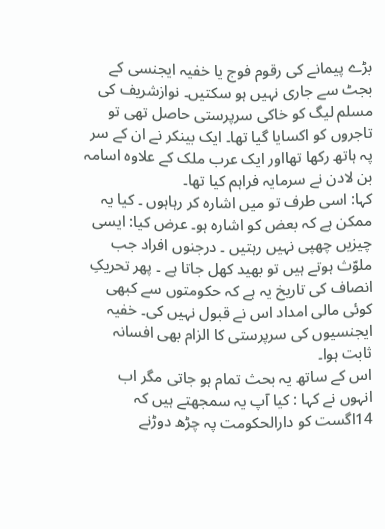بڑے پیمانے کی رقوم فوج یا خفیہ ایجنسی کے بجٹ سے جاری نہیں ہو سکتیں۔ نوازشریف کی مسلم لیگ کو خاکی سرپرستی حاصل تھی تو تاجروں کو اکسایا گیا تھا۔ ایک بینکر نے ان کے سر پہ ہاتھ رکھا تھااور ایک عرب ملک کے علاوہ اسامہ بن لادن نے سرمایہ فراہم کیا تھا۔
کہا: اسی طرف تو میں اشارہ کر رہاہوں ۔ کیا یہ ممکن ہے کہ بعض کو اشارہ ہو۔ عرض کیا: ایسی چیزیں چھپی نہیں رہتیں ۔ درجنوں افراد جب ملوّث ہوتے ہیں تو بھید کھل جاتا ہے ۔ پھر تحریکِ انصاف کی تاریخ یہ ہے کہ حکومتوں سے کبھی کوئی مالی امداد اس نے قبول نہیں کی۔ خفیہ ایجنسیوں کی سرپرستی کا الزام بھی افسانہ ثابت ہوا۔
اس کے ساتھ یہ بحث تمام ہو جاتی مگر اب انہوں نے کہا : کیا آپ یہ سمجھتے ہیں کہ 14اگست کو دارالحکومت پہ چڑھ دوڑنے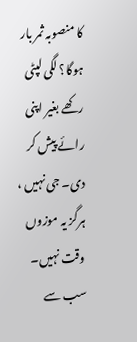کا منصوبہ ثمر بار ہوگا؟ لگی لپٹی رکھے بغیر اپنی رائے پیش کر دی۔ جی نہیں ، ہرگز یہ موزوں وقت نہیں۔ سب سے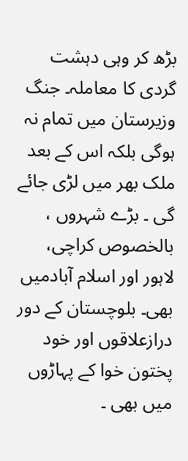بڑھ کر وہی دہشت گردی کا معاملہ۔ جنگ وزیرستان میں تمام نہ ہوگی بلکہ اس کے بعد ملک بھر میں لڑی جائے گی ۔ بڑے شہروں ، بالخصوص کراچی، لاہور اور اسلام آبادمیں بھی۔ بلوچستان کے دور درازعلاقوں اور خود پختون خوا کے پہاڑوں میں بھی ۔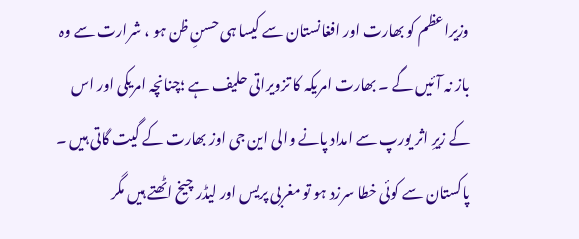وزیراعظم کو بھارت اور افغانستان سے کیسا ہی حسنِ ظن ہو ، شرارت سے وہ باز نہ آئیں گے ۔ بھارت امریکہ کا تزویراتی حلیف ہے ؛چنانچہ امریکی اور اس کے زیرِ اثر یورپ سے امداد پانے والی این جی اوز بھارت کے گیت گاتی ہیں ۔ پاکستان سے کوئی خطا سرزد ہو تو مغربی پریس اور لیڈر چیخ اٹھتے ہیں مگر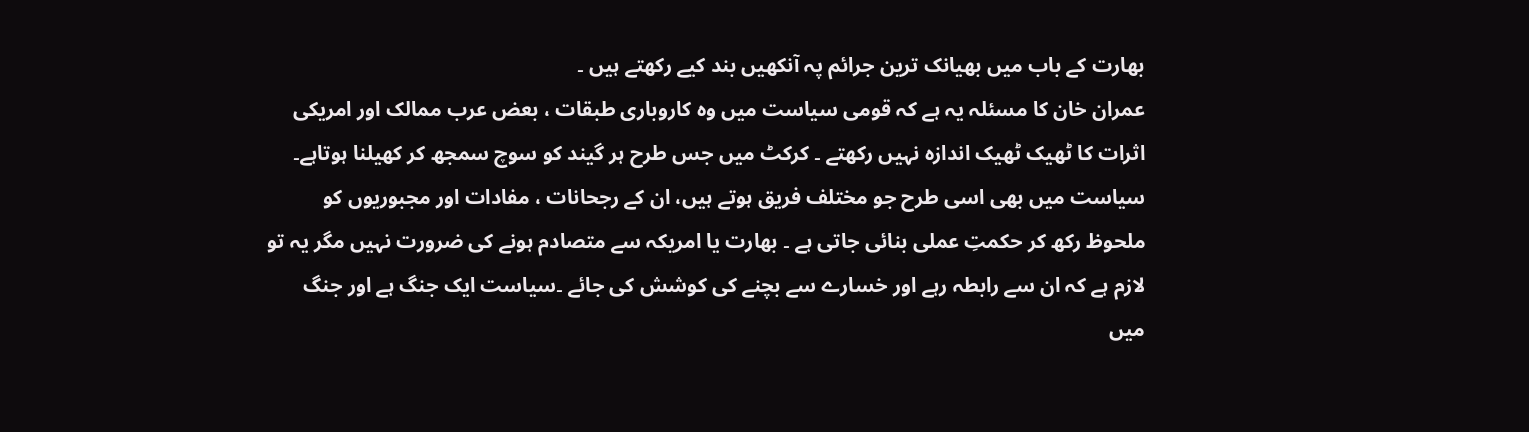بھارت کے باب میں بھیانک ترین جرائم پہ آنکھیں بند کیے رکھتے ہیں ۔
عمران خان کا مسئلہ یہ ہے کہ قومی سیاست میں وہ کاروباری طبقات ، بعض عرب ممالک اور امریکی اثرات کا ٹھیک ٹھیک اندازہ نہیں رکھتے ۔ کرکٹ میں جس طرح ہر گیند کو سوچ سمجھ کر کھیلنا ہوتاہے۔ سیاست میں بھی اسی طرح جو مختلف فریق ہوتے ہیں، ان کے رجحانات ، مفادات اور مجبوریوں کو ملحوظ رکھ کر حکمتِ عملی بنائی جاتی ہے ۔ بھارت یا امریکہ سے متصادم ہونے کی ضرورت نہیں مگر یہ تو لازم ہے کہ ان سے رابطہ رہے اور خسارے سے بچنے کی کوشش کی جائے ۔سیاست ایک جنگ ہے اور جنگ میں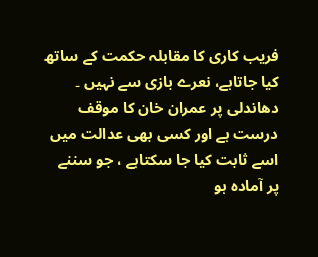فریب کاری کا مقابلہ حکمت کے ساتھ کیا جاتاہے، نعرے بازی سے نہیں ۔
دھاندلی پر عمران خان کا موقف درست ہے اور کسی بھی عدالت میں اسے ثابت کیا جا سکتاہے ، جو سننے پر آمادہ ہو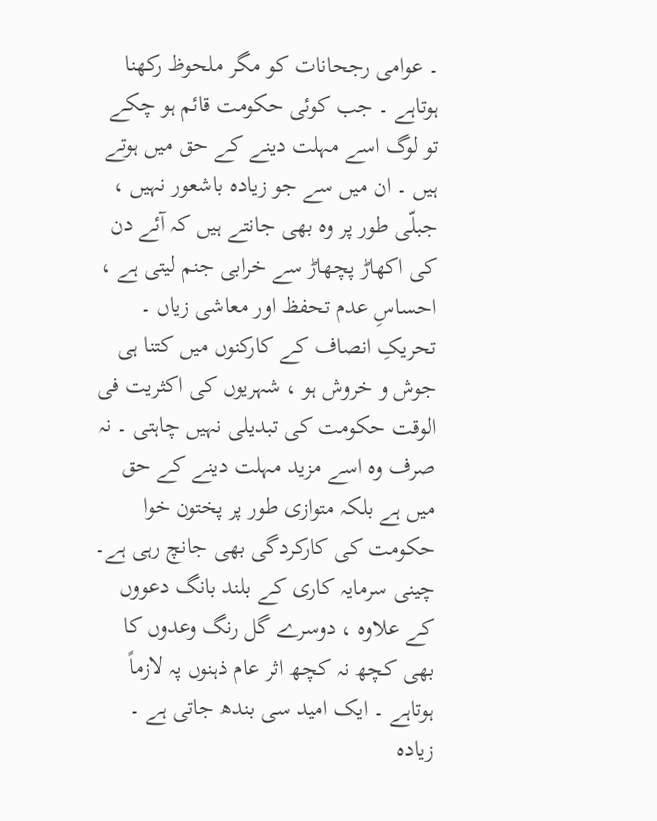۔ عوامی رجحانات کو مگر ملحوظ رکھنا ہوتاہے ۔ جب کوئی حکومت قائم ہو چکے تو لوگ اسے مہلت دینے کے حق میں ہوتے ہیں ۔ ان میں سے جو زیادہ باشعور نہیں ، جبلّی طور پر وہ بھی جانتے ہیں کہ آئے دن کی اکھاڑ پچھاڑ سے خرابی جنم لیتی ہے ، احساسِ عدم تحفظ اور معاشی زیاں ۔ تحریکِ انصاف کے کارکنوں میں کتنا ہی جوش و خروش ہو ، شہریوں کی اکثریت فی الوقت حکومت کی تبدیلی نہیں چاہتی ۔ نہ صرف وہ اسے مزید مہلت دینے کے حق میں ہے بلکہ متوازی طور پر پختون خوا حکومت کی کارکردگی بھی جانچ رہی ہے۔ چینی سرمایہ کاری کے بلند بانگ دعووں کے علاوہ ، دوسرے گل رنگ وعدوں کا بھی کچھ نہ کچھ اثر عام ذہنوں پہ لازماً ہوتاہے ۔ ایک امید سی بندھ جاتی ہے ۔ زیادہ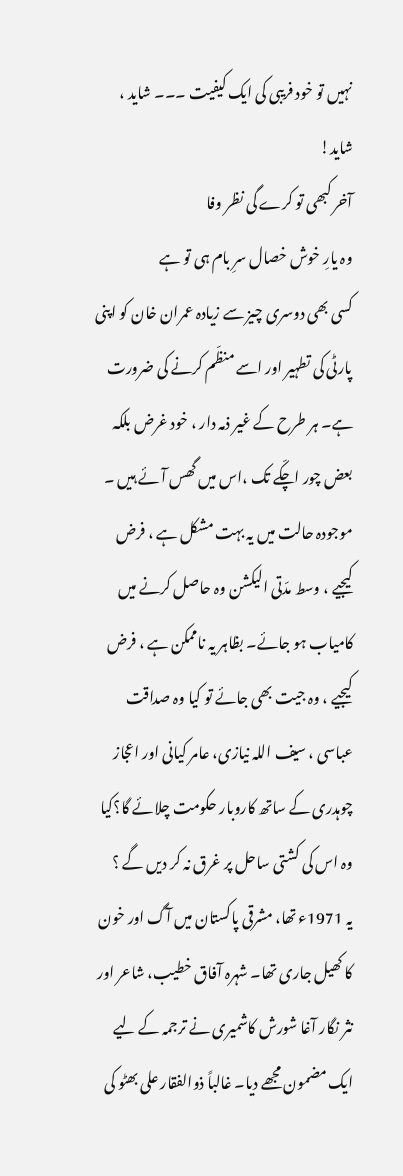نہیں تو خود فریبی کی ایک کیفیت ۔۔۔ شاید ، شاید!
آخر کبھی تو کرے گی نظر وفا
وہ یارِ خوش خصال سرِ بام ہی تو ہے
کسی بھی دوسری چیز سے زیادہ عمران خان کو اپنی پارٹی کی تطہیر اور اسے منظّم کرنے کی ضرورت ہے۔ ہر طرح کے غیر ذمہ دار ، خود غرض بلکہ بعض چور اچکّے تک ،اس میں گھس آئے ہیں ۔ موجودہ حالت میں یہ بہت مشکل ہے ، فرض کیجیے ، وسط مدّتی الیکشن وہ حاصل کرنے میں کامیاب ہو جائے۔ بظاہر یہ ناممکن ہے ، فرض کیجیے ، وہ جیت بھی جائے تو کیا وہ صداقت عباسی ، سیف اللہ نیازی، عامر کیانی اور اعجاز چوہدری کے ساتھ کاروبار حکومت چلائے گا؟کیا وہ اس کی کشتی ساحل پر غرق نہ کر دیں گے ؟
یہ 1971ء تھا، مشرقی پاکستان میں آگ اور خون کا کھیل جاری تھا۔ شہرہ آفاق خطیب، شاعر اور نثر نگار آغا شورش کاشمیری نے ترجمہ کے لیے ایک مضمون مجھے دیا۔ غالباً ذوالفقار علی بھٹو کی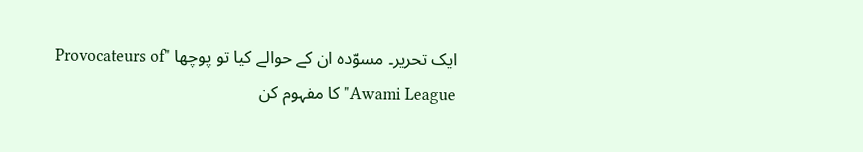ایک تحریر۔ مسوّدہ ان کے حوالے کیا تو پوچھا "Provocateurs of Awami League"کا مفہوم کن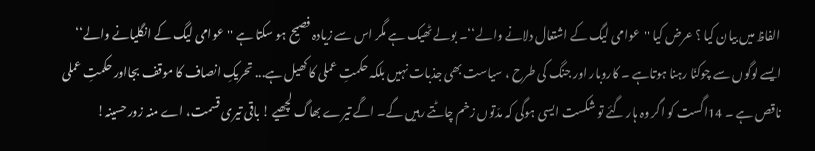الفاظ میں بیان کیا ؟ عرض کیا ''عوامی لیگ کے اشتعال دلانے والے‘‘۔ بولے ٹھیک ہے مگر اس سے زیادہ فصیح ہو سکتا ہے ''عوامی لیگ کے انگلیانے والے‘‘
ایسے لوگوں سے چوکنّا رہنا ہوتاہے ۔ کاروبار اور جنگ کی طرح ، سیاست بھی جذبات نہیں بلکہ حکمتِ عملی کا کھیل ہے... تحریکِ انصاف کا موقف بجااور حکمتِ عملی ناقص ہے ۔ 14اگست کو اگر وہ ہار گئے تو شکست ایسی ہوگی کہ مدّتوں زخم چاٹتے رہیں گے۔ اگّے تیرے بھاگ لچھیے ! باقی تیری قسمت، اے منہ زور حسینہ!